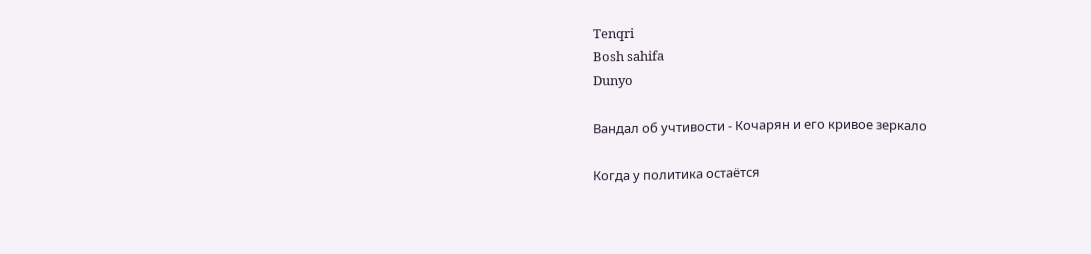Tenqri
Bosh sahifa
Dunyo

Вандал об учтивости - Кочарян и его кривое зеркало

Когда у политика остаётся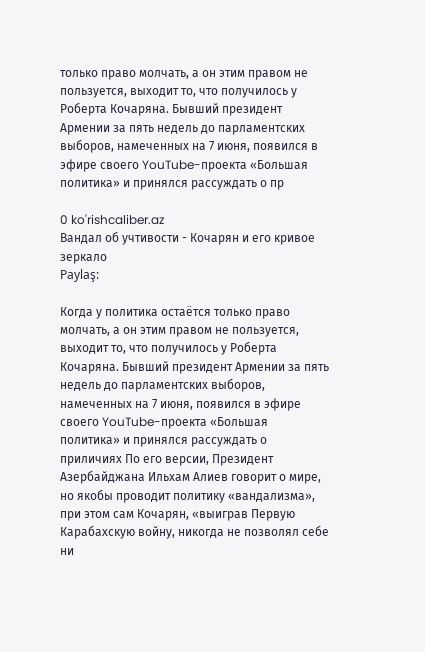только право молчать, а он этим правом не пользуется, выходит то, что получилось у Роберта Кочаряна. Бывший президент Армении за пять недель до парламентских выборов, намеченных на 7 июня, появился в эфире своего YouTube-проекта «Большая политика» и принялся рассуждать о пр

0 ko'rishcaliber.az
Вандал об учтивости - Кочарян и его кривое зеркало
Paylaş:

Когда у политика остаётся только право молчать, а он этим правом не пользуется, выходит то, что получилось у Роберта Кочаряна. Бывший президент Армении за пять недель до парламентских выборов, намеченных на 7 июня, появился в эфире своего YouTube-проекта «Большая политика» и принялся рассуждать о приличиях По его версии, Президент Азербайджана Ильхам Алиев говорит о мире, но якобы проводит политику «вандализма», при этом сам Кочарян, «выиграв Первую Карабахскую войну, никогда не позволял себе ни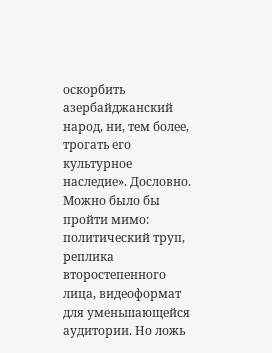оскорбить азербайджанский народ, ни, тем более, трогать его культурное наследие». Дословно. Можно было бы пройти мимо: политический труп, реплика второстепенного лица, видеоформат для уменьшающейся аудитории. Но ложь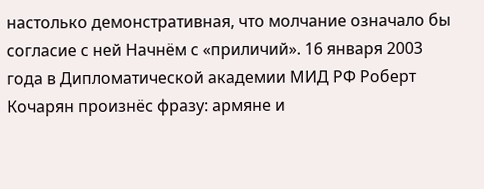настолько демонстративная, что молчание означало бы согласие с ней Начнём с «приличий». 16 января 2003 года в Дипломатической академии МИД РФ Роберт Кочарян произнёс фразу: армяне и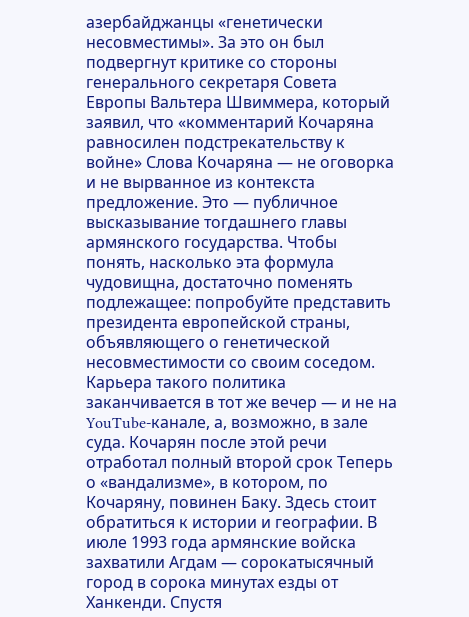азербайджанцы «генетически несовместимы». За это он был подвергнут критике со стороны генерального секретаря Совета Европы Вальтера Швиммера, который заявил, что «комментарий Кочаряна равносилен подстрекательству к войне» Слова Кочаряна — не оговорка и не вырванное из контекста предложение. Это — публичное высказывание тогдашнего главы армянского государства. Чтобы понять, насколько эта формула чудовищна, достаточно поменять подлежащее: попробуйте представить президента европейской страны, объявляющего о генетической несовместимости со своим соседом. Карьера такого политика заканчивается в тот же вечер — и не на YouTube-канале, а, возможно, в зале суда. Кочарян после этой речи отработал полный второй срок Теперь о «вандализме», в котором, по Кочаряну, повинен Баку. Здесь стоит обратиться к истории и географии. В июле 1993 года армянские войска захватили Агдам — сорокатысячный город в сорока минутах езды от Ханкенди. Спустя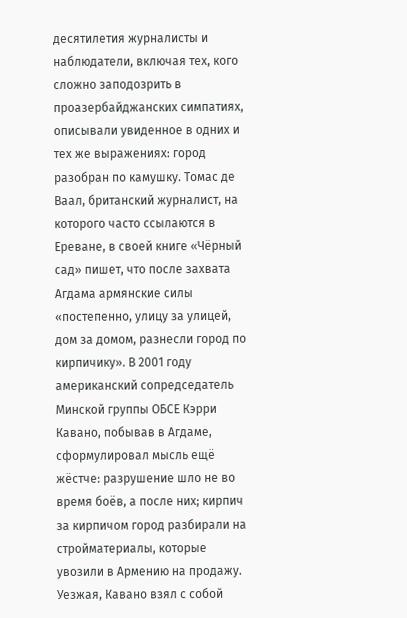десятилетия журналисты и наблюдатели, включая тех, кого сложно заподозрить в проазербайджанских симпатиях, описывали увиденное в одних и тех же выражениях: город разобран по камушку. Томас де Ваал, британский журналист, на которого часто ссылаются в Ереване, в своей книге «Чёрный сад» пишет, что после захвата Агдама армянские силы «постепенно, улицу за улицей, дом за домом, разнесли город по кирпичику». В 2001 году американский сопредседатель Минской группы ОБСЕ Кэрри Кавано, побывав в Агдаме, сформулировал мысль ещё жёстче: разрушение шло не во время боёв, а после них; кирпич за кирпичом город разбирали на стройматериалы, которые увозили в Армению на продажу. Уезжая, Кавано взял с собой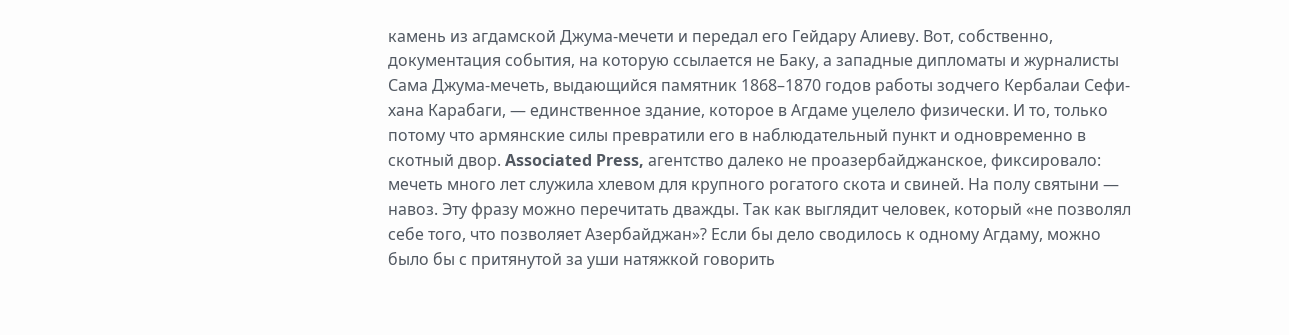камень из агдамской Джума-мечети и передал его Гейдару Алиеву. Вот, собственно, документация события, на которую ссылается не Баку, а западные дипломаты и журналисты Сама Джума-мечеть, выдающийся памятник 1868–1870 годов работы зодчего Кербалаи Сефи-хана Карабаги, — единственное здание, которое в Агдаме уцелело физически. И то, только потому что армянские силы превратили его в наблюдательный пункт и одновременно в скотный двор. Associated Press, агентство далеко не проазербайджанское, фиксировало: мечеть много лет служила хлевом для крупного рогатого скота и свиней. На полу святыни — навоз. Эту фразу можно перечитать дважды. Так как выглядит человек, который «не позволял себе того, что позволяет Азербайджан»? Если бы дело сводилось к одному Агдаму, можно было бы с притянутой за уши натяжкой говорить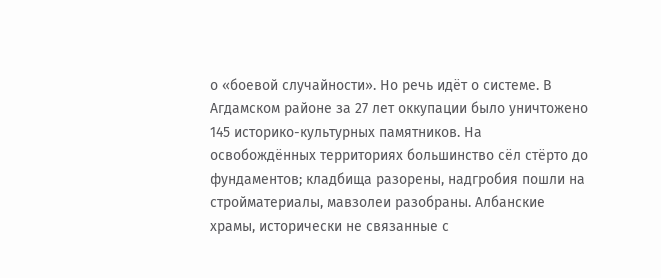о «боевой случайности». Но речь идёт о системе. В Агдамском районе за 27 лет оккупации было уничтожено 145 историко-культурных памятников. На освобождённых территориях большинство сёл стёрто до фундаментов; кладбища разорены, надгробия пошли на стройматериалы, мавзолеи разобраны. Албанские храмы, исторически не связанные с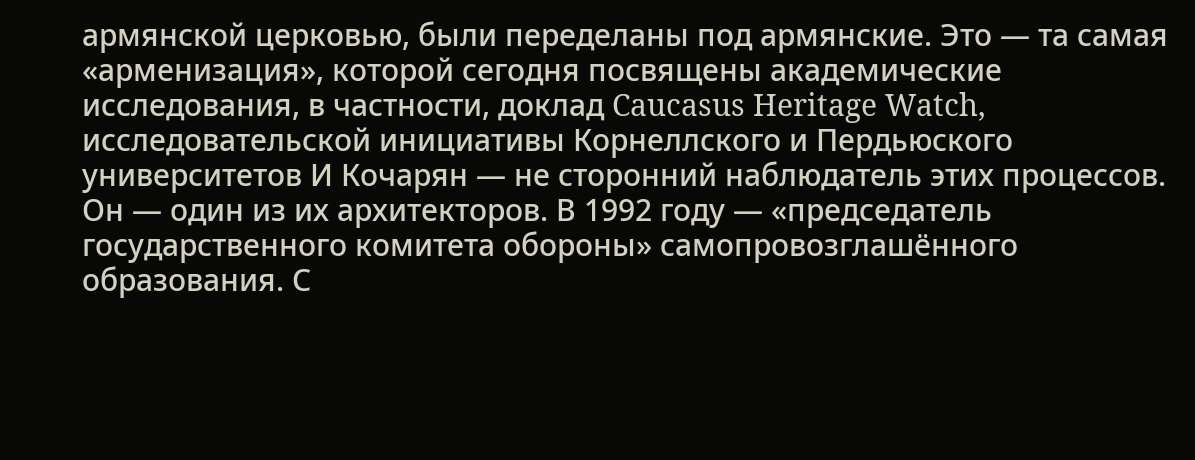армянской церковью, были переделаны под армянские. Это — та самая «арменизация», которой сегодня посвящены академические исследования, в частности, доклад Caucasus Heritage Watch, исследовательской инициативы Корнеллского и Пердьюского университетов И Кочарян — не сторонний наблюдатель этих процессов. Он — один из их архитекторов. В 1992 году — «председатель государственного комитета обороны» самопровозглашённого образования. С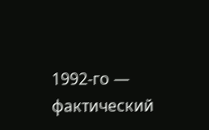1992-го — фактический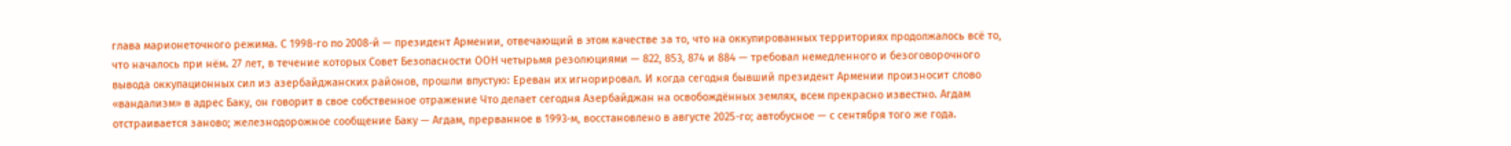глава марионеточного режима. С 1998-го по 2008-й — президент Армении, отвечающий в этом качестве за то, что на оккупированных территориях продолжалось всё то, что началось при нём. 27 лет, в течение которых Совет Безопасности ООН четырьмя резолюциями — 822, 853, 874 и 884 — требовал немедленного и безоговорочного вывода оккупационных сил из азербайджанских районов, прошли впустую: Ереван их игнорировал. И когда сегодня бывший президент Армении произносит слово «вандализм» в адрес Баку, он говорит в свое собственное отражение Что делает сегодня Азербайджан на освобождённых землях, всем прекрасно известно. Агдам отстраивается заново; железнодорожное сообщение Баку — Агдам, прерванное в 1993-м, восстановлено в августе 2025-го; автобусное — с сентября того же года.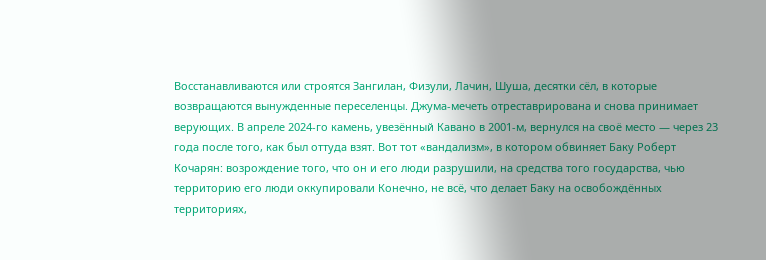Восстанавливаются или строятся Зангилан, Физули, Лачин, Шуша, десятки сёл, в которые возвращаются вынужденные переселенцы. Джума-мечеть отреставрирована и снова принимает верующих. В апреле 2024-го камень, увезённый Кавано в 2001-м, вернулся на своё место — через 23 года после того, как был оттуда взят. Вот тот «вандализм», в котором обвиняет Баку Роберт Кочарян: возрождение того, что он и его люди разрушили, на средства того государства, чью территорию его люди оккупировали Конечно, не всё, что делает Баку на освобождённых территориях,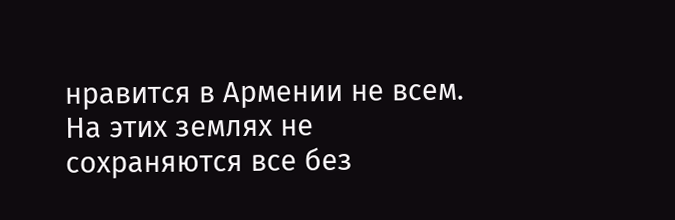нравится в Армении не всем. На этих землях не сохраняются все без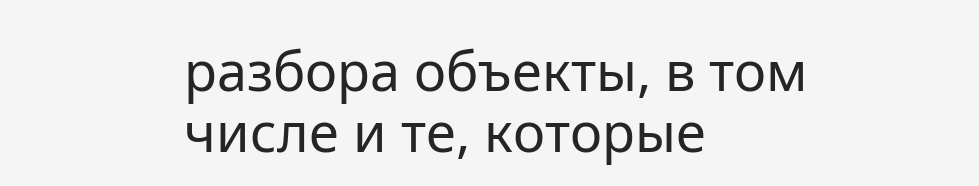разбора объекты, в том числе и те, которые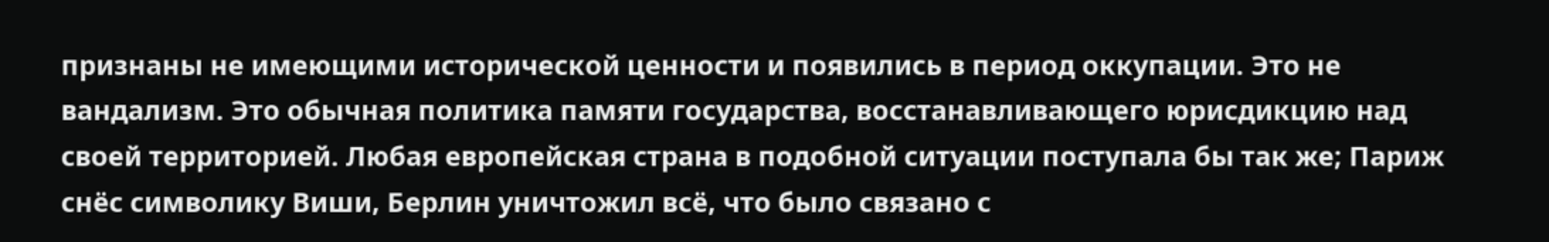признаны не имеющими исторической ценности и появились в период оккупации. Это не вандализм. Это обычная политика памяти государства, восстанавливающего юрисдикцию над своей территорией. Любая европейская страна в подобной ситуации поступала бы так же; Париж снёс символику Виши, Берлин уничтожил всё, что было связано с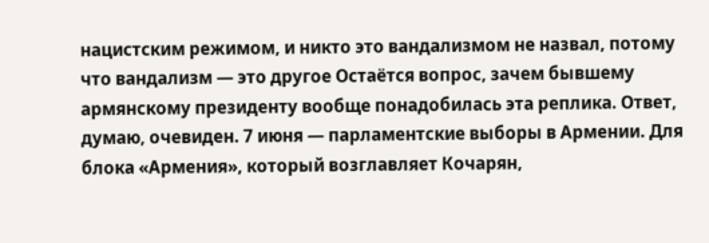нацистским режимом, и никто это вандализмом не назвал, потому что вандализм — это другое Остаётся вопрос, зачем бывшему армянскому президенту вообще понадобилась эта реплика. Ответ, думаю, очевиден. 7 июня — парламентские выборы в Армении. Для блока «Армения», который возглавляет Кочарян,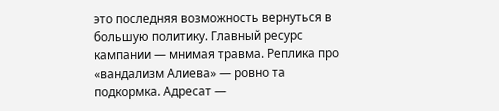это последняя возможность вернуться в большую политику. Главный ресурс кампании — мнимая травма. Реплика про «вандализм Алиева» — ровно та подкормка. Адресат —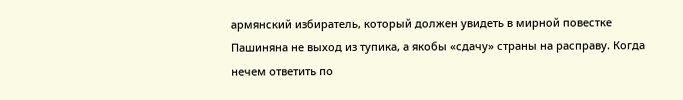армянский избиратель, который должен увидеть в мирной повестке Пашиняна не выход из тупика, а якобы «сдачу» страны на расправу. Когда нечем ответить по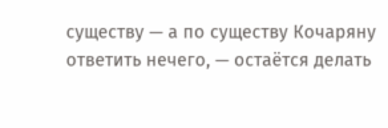существу — а по существу Кочаряну ответить нечего, — остаётся делать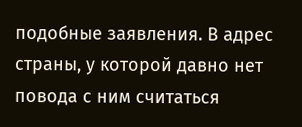подобные заявления. В адрес страны, у которой давно нет повода с ним считаться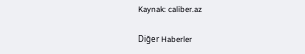Kaynak: caliber.az

Diğer Haberler